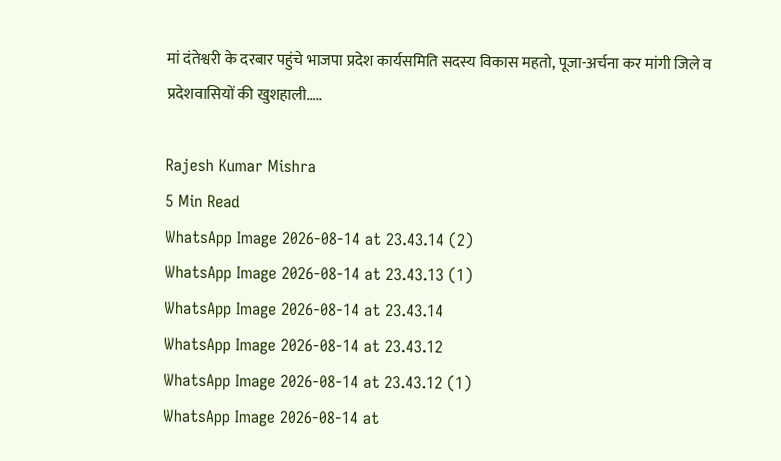मां दंतेश्वरी के दरबार पहुंचे भाजपा प्रदेश कार्यसमिति सदस्य विकास महतो, पूजा-अर्चना कर मांगी जिले व प्रदेशवासियों की खुशहाली…..

Rajesh Kumar Mishra
5 Min Read
WhatsApp Image 2026-08-14 at 23.43.14 (2)
WhatsApp Image 2026-08-14 at 23.43.13 (1)
WhatsApp Image 2026-08-14 at 23.43.14
WhatsApp Image 2026-08-14 at 23.43.12
WhatsApp Image 2026-08-14 at 23.43.12 (1)
WhatsApp Image 2026-08-14 at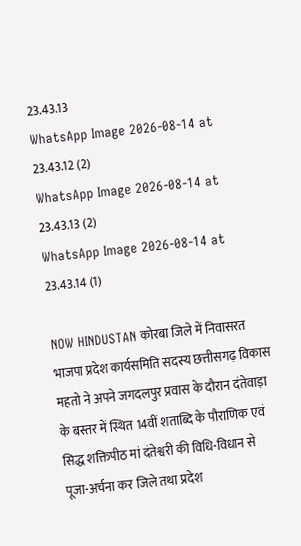23.43.13
WhatsApp Image 2026-08-14 at 23.43.12 (2)
WhatsApp Image 2026-08-14 at 23.43.13 (2)
WhatsApp Image 2026-08-14 at 23.43.14 (1)

NOW HINDUSTAN कोरबा जिले में निवासरत भाजपा प्रदेश कार्यसमिति सदस्य छत्तीसगढ़ विकास महतो ने अपने जगदलपुर प्रवास के दौरान दंतेवाड़ा के बस्तर में स्थित 14वीं शताब्दि के पौराणिक एवं सिद्ध शक्तिपीठ मां दंतेश्वरी की विधि-विधान से पूजा-अर्चना कर जिले तथा प्रदेश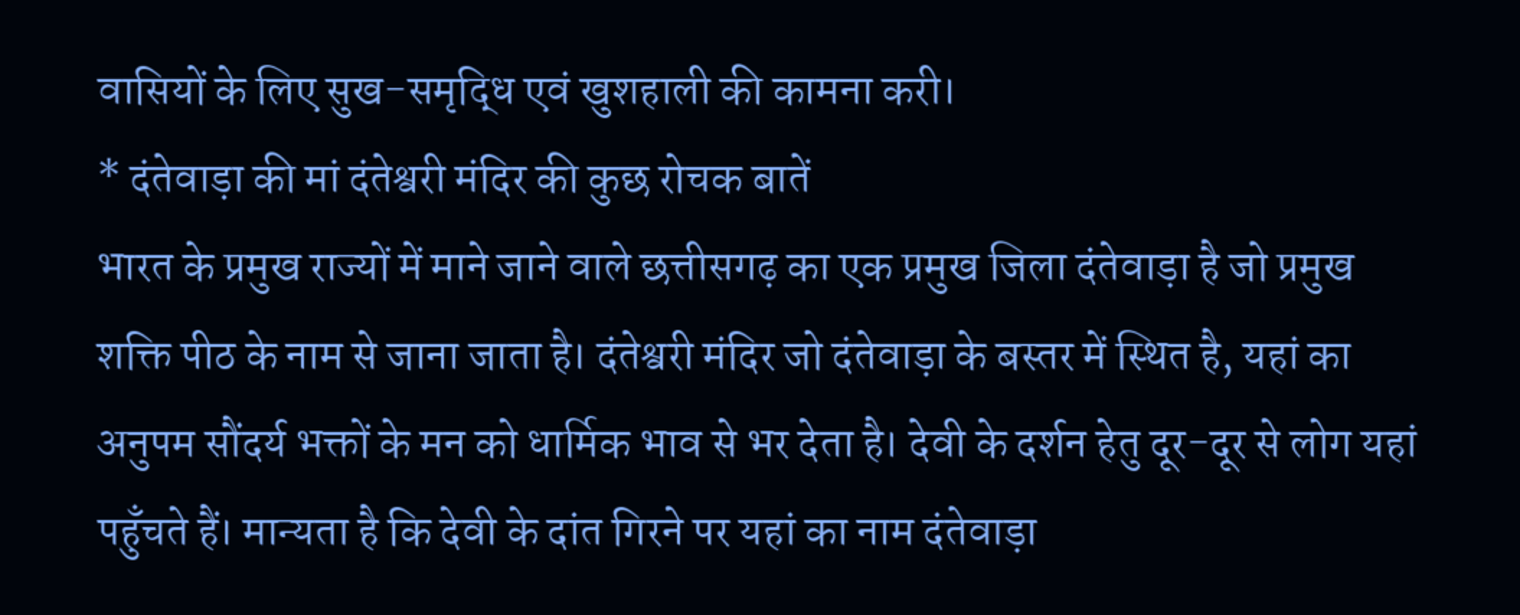वासियों के लिए सुख-समृद्धि एवं खुशहाली की कामना करी।
* दंतेवाड़ा की मां दंतेश्वरी मंदिर की कुछ रोचक बातें
भारत के प्रमुख राज्यों में माने जाने वाले छत्तीसगढ़ का एक प्रमुख जिला दंतेवाड़ा है जो प्रमुख शक्ति पीठ के नाम से जाना जाता है। दंतेश्वरी मंदिर जो दंतेवाड़ा के बस्तर में स्थित है, यहां का अनुपम सौंदर्य भक्तों के मन को धार्मिक भाव से भर देता है। देवी के दर्शन हेतु दूर-दूर से लोग यहां पहुँचते हैं। मान्यता है कि देवी के दांत गिरने पर यहां का नाम दंतेवाड़ा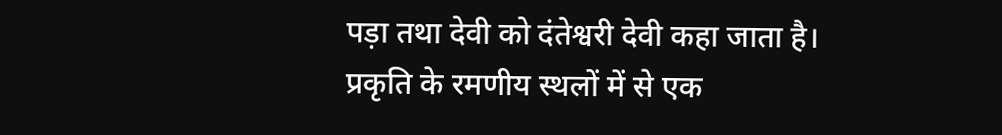पड़ा तथा देवी को दंतेश्वरी देवी कहा जाता है।
प्रकृति के रमणीय स्थलों में से एक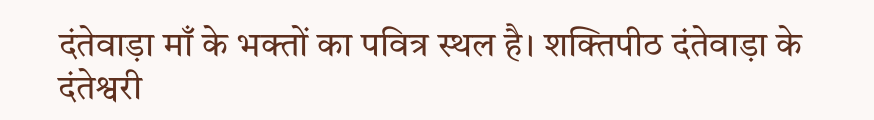दंतेवाड़ा माँ के भक्तों का पवित्र स्थल है। शक्तिपीठ दंतेवाड़ा के दंतेश्वरी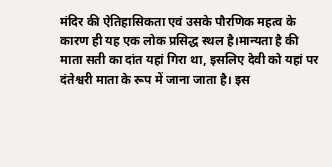मंदिर की ऐतिहासिकता एवं उसके पौरणिक महत्व के कारण ही यह एक लोक प्रसिद्ध स्थल है।मान्यता है की माता सती का दांत यहां गिरा था, इसलिए देवी को यहां पर दंतेश्वरी माता के रूप में जाना जाता है। इस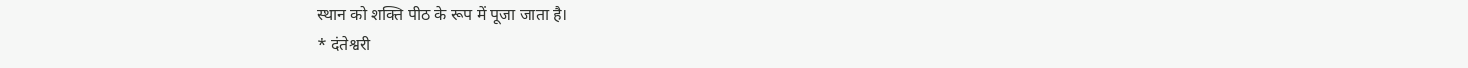स्थान को शक्ति पीठ के रूप में पूजा जाता है।
* दंतेश्वरी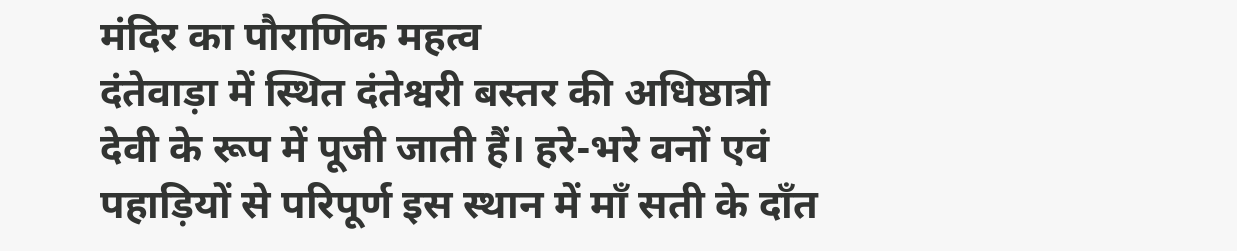मंदिर का पौराणिक महत्व
दंतेवाड़ा में स्थित दंतेश्वरी बस्तर की अधिष्ठात्री देवी के रूप में पूजी जाती हैं। हरे-भरे वनों एवं पहाड़ियों से परिपूर्ण इस स्थान में माँ सती के दाँत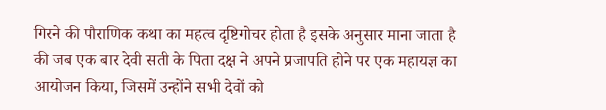गिरने की पौराणिक कथा का महत्व दृष्टिगोचर होता है इसके अनुसार माना जाता है की जब एक बार देवी सती के पिता दक्ष ने अपने प्रजापति होने पर एक महायज्ञ का आयोजन किया, जिसमें उन्होंने सभी देवों को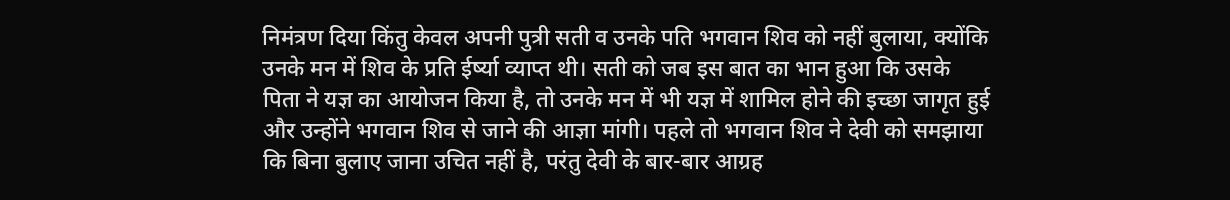निमंत्रण दिया किंतु केवल अपनी पुत्री सती व उनके पति भगवान शिव को नहीं बुलाया, क्योंकि उनके मन में शिव के प्रति ईर्ष्या व्याप्त थी। सती को जब इस बात का भान हुआ कि उसके पिता ने यज्ञ का आयोजन किया है, तो उनके मन में भी यज्ञ में शामिल होने की इच्छा जागृत हुई और उन्होंने भगवान शिव से जाने की आज्ञा मांगी। पहले तो भगवान शिव ने देवी को समझाया कि बिना बुलाए जाना उचित नहीं है, परंतु देवी के बार-बार आग्रह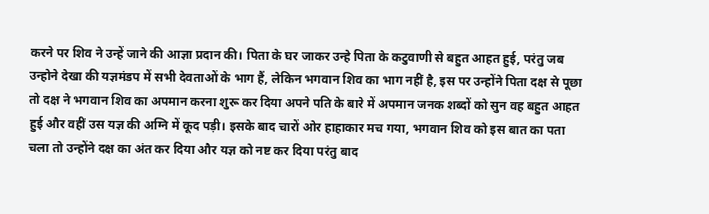करने पर शिव ने उन्हें जाने की आज्ञा प्रदान की। पिता के घर जाकर उन्हे पिता के कटुवाणी से बहुत आहत हुई, परंतु जब उन्होने देखा की यज्ञमंडप में सभी देवताओं के भाग हैं, लेकिन भगवान शिव का भाग नहीं है, इस पर उन्होंने पिता दक्ष से पूछा तो दक्ष ने भगवान शिव का अपमान करना शुरू कर दिया अपने पति के बारे में अपमान जनक शब्दों को सुन वह बहुत आहत हुई और वहीं उस यज्ञ की अग्नि में कूद पड़ी। इसके बाद चारों ओर हाहाकार मच गया, भगवान शिव को इस बात का पता चला तो उन्होंने दक्ष का अंत कर दिया और यज्ञ को नष्ट कर दिया परंतु बाद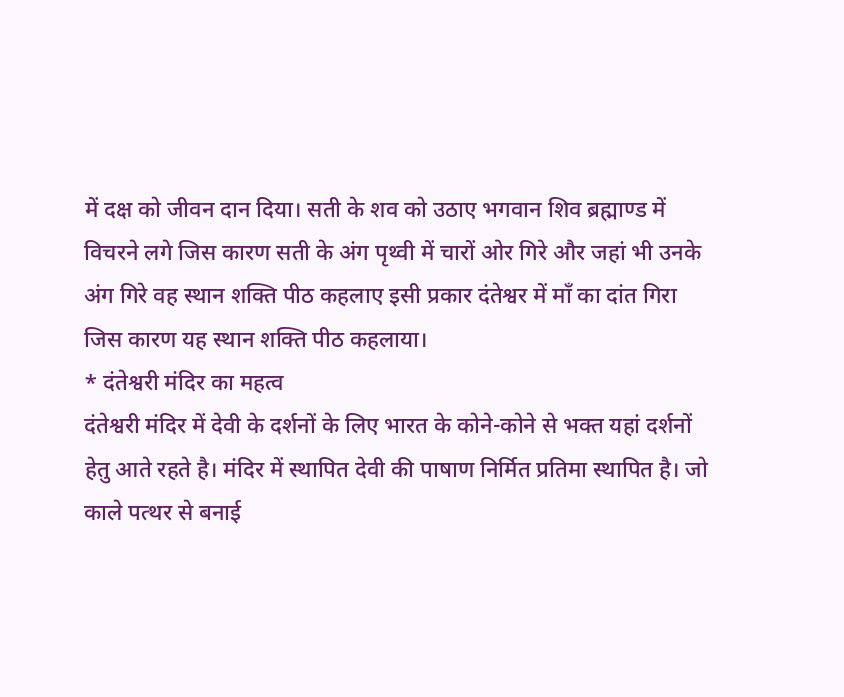में दक्ष को जीवन दान दिया। सती के शव को उठाए भगवान शिव ब्रह्माण्ड में विचरने लगे जिस कारण सती के अंग पृथ्वी में चारों ओर गिरे और जहां भी उनके अंग गिरे वह स्थान शक्ति पीठ कहलाए इसी प्रकार दंतेश्वर में माँ का दांत गिरा जिस कारण यह स्थान शक्ति पीठ कहलाया।
* दंतेश्वरी मंदिर का महत्व
दंतेश्वरी मंदिर में देवी के दर्शनों के लिए भारत के कोने-कोने से भक्त यहां दर्शनों हेतु आते रहते है। मंदिर में स्थापित देवी की पाषाण निर्मित प्रतिमा स्थापित है। जो काले पत्थर से बनाई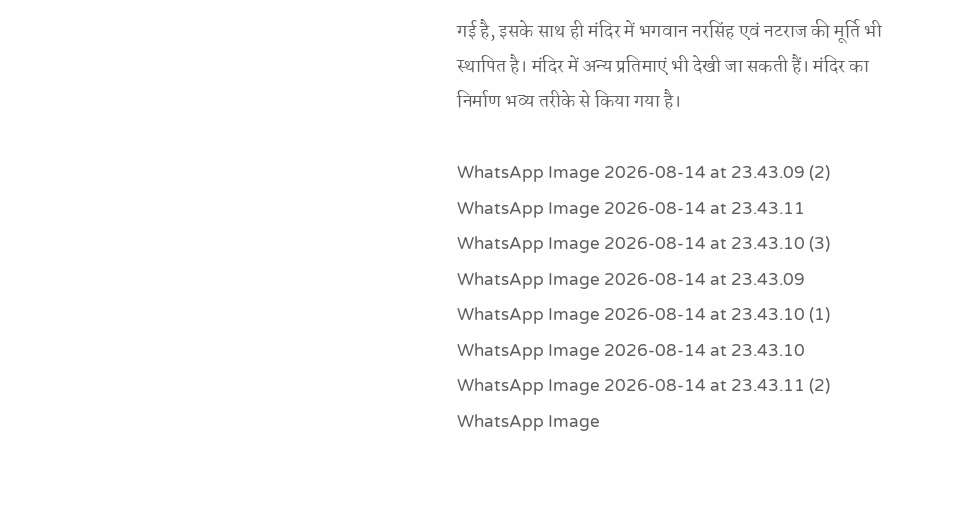गई है, इसके साथ ही मंदिर में भगवान नरसिंह एवं नटराज की मूर्ति भी स्थापित है। मंदिर में अन्य प्रतिमाएं भी देखी जा सकती हैं। मंदिर का निर्माण भव्य तरीके से किया गया है।

WhatsApp Image 2026-08-14 at 23.43.09 (2)
WhatsApp Image 2026-08-14 at 23.43.11
WhatsApp Image 2026-08-14 at 23.43.10 (3)
WhatsApp Image 2026-08-14 at 23.43.09
WhatsApp Image 2026-08-14 at 23.43.10 (1)
WhatsApp Image 2026-08-14 at 23.43.10
WhatsApp Image 2026-08-14 at 23.43.11 (2)
WhatsApp Image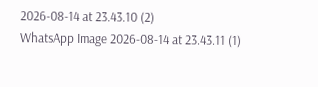2026-08-14 at 23.43.10 (2)
WhatsApp Image 2026-08-14 at 23.43.11 (1)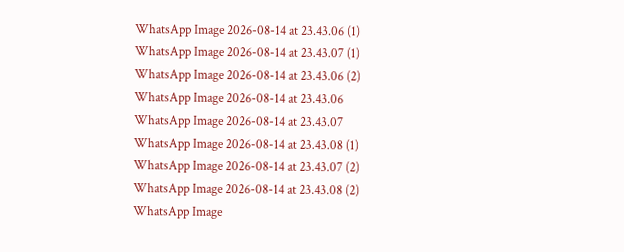WhatsApp Image 2026-08-14 at 23.43.06 (1)
WhatsApp Image 2026-08-14 at 23.43.07 (1)
WhatsApp Image 2026-08-14 at 23.43.06 (2)
WhatsApp Image 2026-08-14 at 23.43.06
WhatsApp Image 2026-08-14 at 23.43.07
WhatsApp Image 2026-08-14 at 23.43.08 (1)
WhatsApp Image 2026-08-14 at 23.43.07 (2)
WhatsApp Image 2026-08-14 at 23.43.08 (2)
WhatsApp Image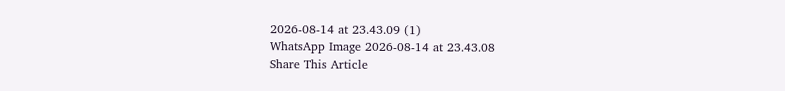2026-08-14 at 23.43.09 (1)
WhatsApp Image 2026-08-14 at 23.43.08
Share This Article